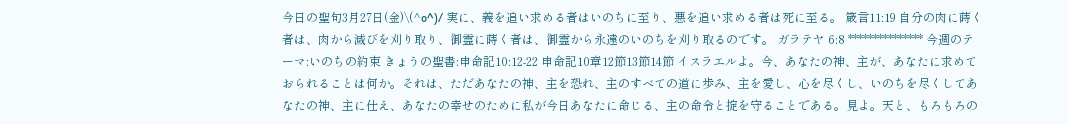今日の聖句3月27日(金)\(^o^)/ 実に、義を追い求める者はいのちに至り、悪を追い求める者は死に至る。 箴言11:19 自分の肉に蒔く者は、肉から滅びを刈り取り、御霊に蒔く者は、御霊から永遠のいのちを刈り取るのです。 ガラテヤ 6:8 *************** 今週のテーマ:いのちの約束 きょうの聖書:申命記10:12-22 申命記10章12節13節14節 イスラエルよ。今、あなたの神、主が、あなたに求めておられることは何か。それは、ただあなたの神、主を恐れ、主のすべての道に歩み、主を愛し、心を尽くし、いのちを尽くしてあなたの神、主に仕え、あなたの幸せのために私が今日あなたに命じる、主の命令と掟を守ることである。見よ。天と、もろもろの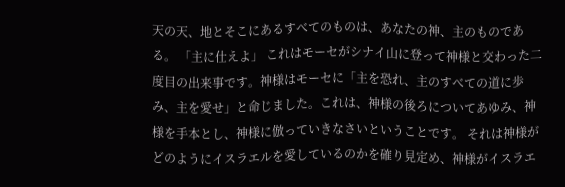天の天、地とそこにあるすべてのものは、あなたの神、主のものである。 「主に仕えよ」 これはモーセがシナイ山に登って神様と交わった二度目の出来事です。神様はモーセに「主を恐れ、主のすべての道に歩み、主を愛せ」と命じました。これは、神様の後ろについてあゆみ、神様を手本とし、神様に倣っていきなさいということです。 それは神様がどのようにイスラエルを愛しているのかを確り見定め、神様がイスラエ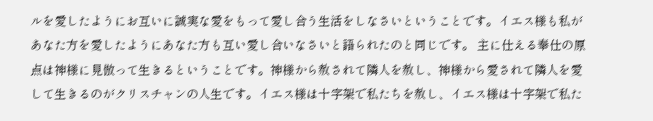ルを愛したようにお互いに誠実な愛をもって愛し合う生活をしなさいということです。イエス様も私があなた方を愛したようにあなた方も互い愛し合いなさいと語られたのと同じです。 主に仕える奉仕の原点は神様に見倣って生きるということです。神様から赦されて隣人を赦し、神様から愛されて隣人を愛して生きるのがクリスチャンの人生です。イエス様は十字架で私たちを赦し、イエス様は十字架で私た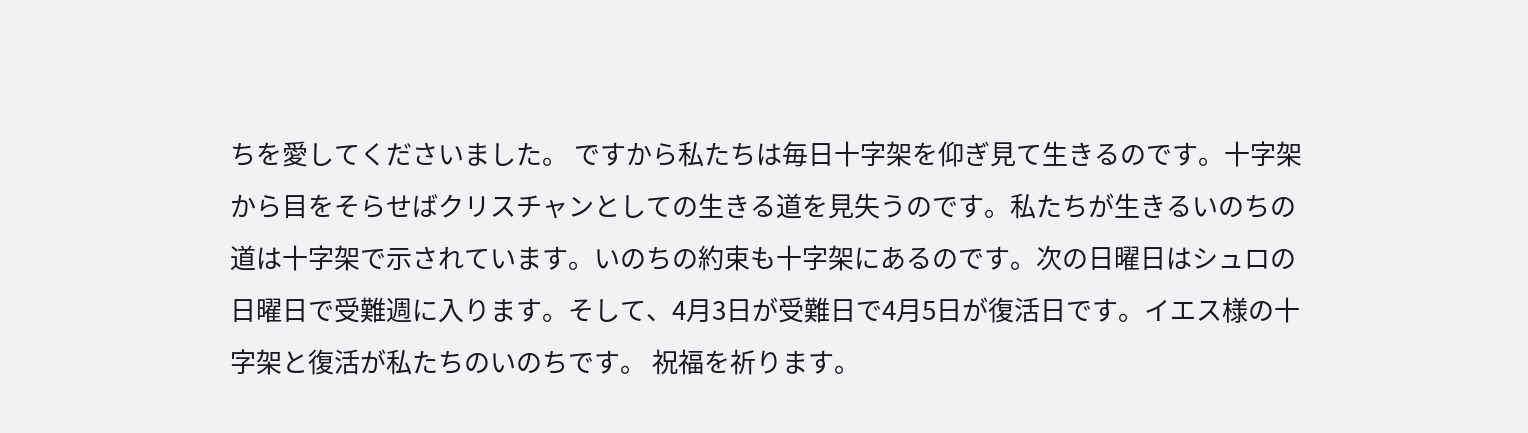ちを愛してくださいました。 ですから私たちは毎日十字架を仰ぎ見て生きるのです。十字架から目をそらせばクリスチャンとしての生きる道を見失うのです。私たちが生きるいのちの道は十字架で示されています。いのちの約束も十字架にあるのです。次の日曜日はシュロの日曜日で受難週に入ります。そして、4月3日が受難日で4月5日が復活日です。イエス様の十字架と復活が私たちのいのちです。 祝福を祈ります。